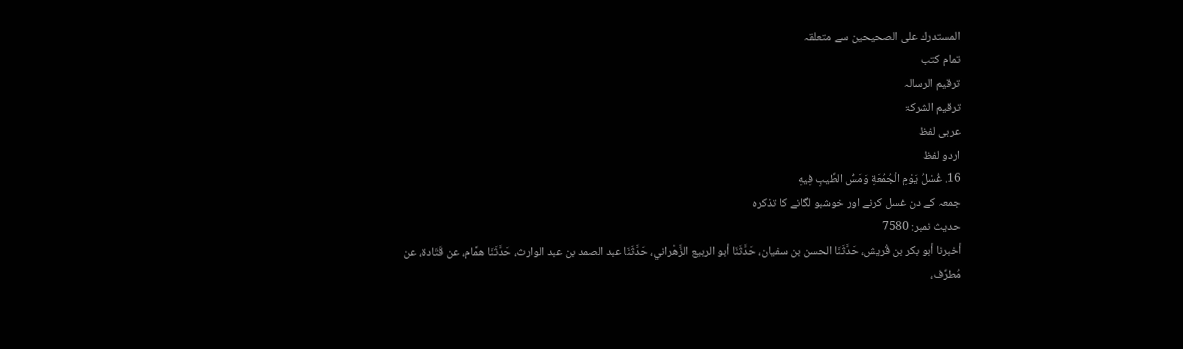المستدرك على الصحيحين سے متعلقہ
تمام کتب
ترقیم الرسالہ
ترقيم الشرکۃ
عربی لفظ
اردو لفظ
16. غُسْلُ يَوْمِ الْجُمُعَةِ وَمَسُّ الطِّيبِ فِيهِ
جمعہ کے دن غسل کرنے اور خوشبو لگانے کا تذکرہ
حدیث نمبر: 7580
أخبرنا أبو بكر بن قُريش، حَدَّثَنَا الحسن بن سفيان، حَدَّثَنَا أبو الربيع الزَّهْراني، حَدَّثَنَا عبد الصمد بن عبد الوارث، حَدَّثَنَا همَّام، عن قَتَادة، عن مُطرِّف،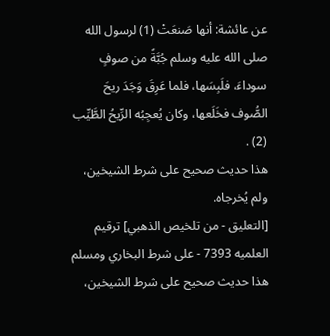عن عائشة: أنها صَنعَتْ (1) لرسول الله صلى الله عليه وسلم جُبَّةً من صوفٍ سوداءَ، فلَبِسَها، فلما عَرِقَ وَجَدَ ريحَ الصُّوف فخَلَعها، وكان يُعجِبُه الرِّيحُ الطَّيِّب (2) .
هذا حديث صحيح على شرط الشيخين، ولم يُخرجاه.
[التعليق - من تلخيص الذهبي] ترقيم العلميه 7393 - على شرط البخاري ومسلم
هذا حديث صحيح على شرط الشيخين،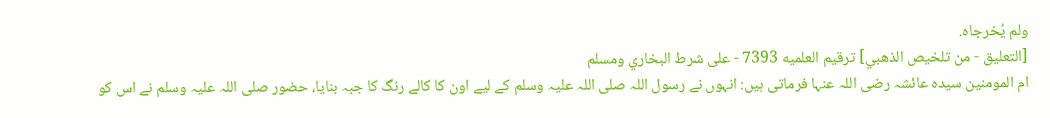ولم يُخرجاه.
[التعليق - من تلخيص الذهبي] ترقيم العلميه 7393 - على شرط البخاري ومسلم
ام المومنین سیدہ عائشہ رضی اللہ عنہا فرماتی ہیں: انہوں نے رسول اللہ صلی اللہ علیہ وسلم کے لیے اون کا کالے رنگ کا جبہ بنایا، حضور صلی اللہ علیہ وسلم نے اس کو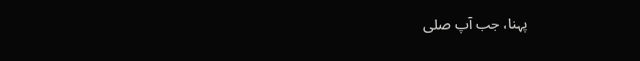پہنا، جب آپ صلی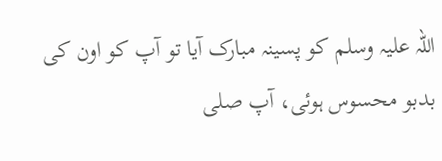اللہ علیہ وسلم کو پسینہ مبارک آیا تو آپ کو اون کی بدبو محسوس ہوئی، آپ صلی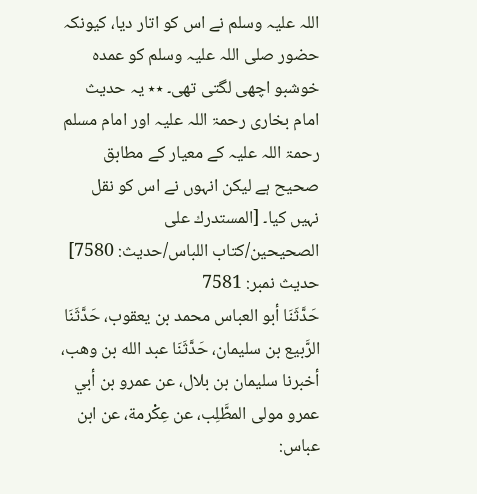اللہ علیہ وسلم نے اس کو اتار دیا، کیونکہ حضور صلی اللہ علیہ وسلم کو عمدہ خوشبو اچھی لگتی تھی۔ ٭٭ یہ حدیث امام بخاری رحمۃ اللہ علیہ اور امام مسلم رحمۃ اللہ علیہ کے معیار کے مطابق صحیح ہے لیکن انہوں نے اس کو نقل نہیں کیا۔ [المستدرك على الصحيحين/كتاب اللباس/حدیث: 7580]
حدیث نمبر: 7581
حَدَّثَنَا أبو العباس محمد بن يعقوب، حَدَّثَنَا الرَّبيع بن سليمان، حَدَّثَنَا عبد الله بن وهب، أخبرنا سليمان بن بلال، عن عمرو بن أبي عمرو مولى المطَّلِب، عن عِكْرمة، عن ابن عباس: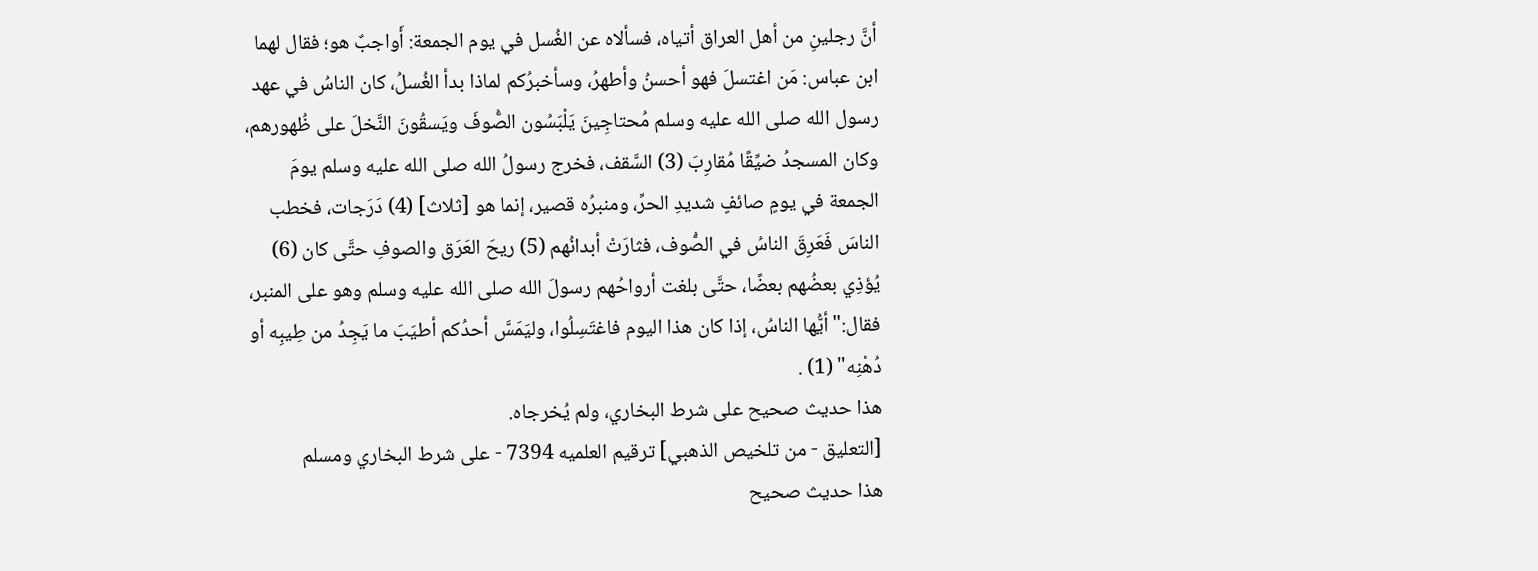أنَّ رجلينِ من أهل العراق أتياه، فسألاه عن الغُسل في يوم الجمعة: أَواجبٌ هو؛ فقال لهما ابن عباس: مَن اغتسلَ فهو أحسنُ وأطهرُ، وسأخبرُكم لماذا بدأ الغُسلُ، كان الناسُ في عهد رسول الله صلى الله عليه وسلم مُحتاجِينَ يَلْبَسُون الصُّوفَ ويَسقُونَ النَّخلَ على ظُهورهم، وكان المسجدُ ضيِّقًا مُقارِبَ (3) السَّقف، فخرج رسولُ الله صلى الله عليه وسلم يومَ الجمعة في يومٍ صائفٍ شديدِ الحرِّ، ومنبرُه قصير، إنما هو [ثلاث] (4) دَرَجات، فخطب الناسَ فَعَرِقَ الناسُ في الصُّوف، فثارَتْ أبدانُهم (5) ريحَ العَرَق والصوفِ حتَّى كان (6) يُؤذِي بعضُهم بعضًا، حتَّى بلغت أرواحُهم رسولَ الله صلى الله عليه وسلم وهو على المنبر، فقال:"أيُّها الناسُ، إذا كان هذا اليوم فاغتَسِلُوا، وليَمَسَّ أحدُكم أطيَبَ ما يَجِدُ من طِيبِه أو دُهْنِه" (1) .
هذا حديث صحيح على شرط البخاري، ولم يُخرجاه.
[التعليق - من تلخيص الذهبي] ترقيم العلميه 7394 - على شرط البخاري ومسلم
هذا حديث صحيح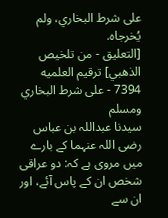على شرط البخاري، ولم يُخرجاه.
[التعليق - من تلخيص الذهبي] ترقيم العلميه 7394 - على شرط البخاري ومسلم
سیدنا عبداللہ بن عباس رضی اللہ عنہما کے بارے میں مروی ہے کہ: دو عراقی شخص ان کے پاس آئے، اور ان سے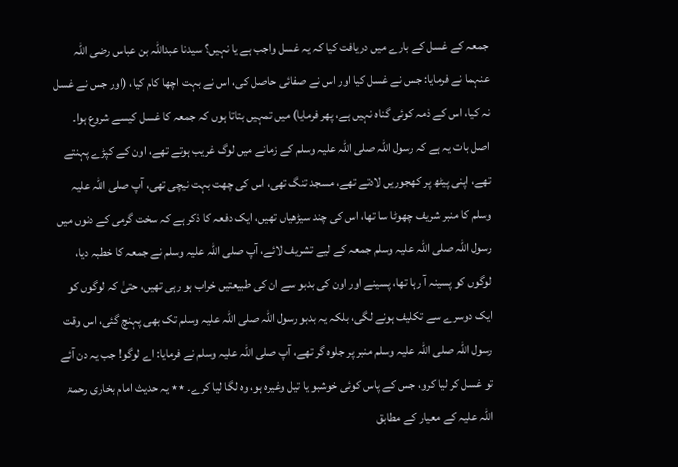جمعہ کے غسل کے بارے میں دریافت کیا کہ یہ غسل واجب ہے یا نہیں؟ سیدنا عبداللہ بن عباس رضی اللہ عنہما نے فرمایا: جس نے غسل کیا اور اس نے صفائی حاصل کی، اس نے بہت اچھا کام کیا، (اور جس نے غسل نہ کیا، اس کے ذمہ کوئی گناہ نہیں ہے، پھر فرمایا) میں تمہیں بتاتا ہوں کہ جمعہ کا غسل کیسے شروع ہوا۔ اصل بات یہ ہے کہ رسول اللہ صلی اللہ علیہ وسلم کے زمانے میں لوگ غریب ہوتے تھے، اون کے کپڑے پہنتے تھے، اپنی پیٹھ پر کھجوریں لادتے تھے، مسجد تنگ تھی، اس کی چھت بہت نیچی تھی، آپ صلی اللہ علیہ وسلم کا منبر شریف چھوٹا سا تھا، اس کی چند سیڑھیاں تھیں، ایک دفعہ کا ذکر ہے کہ سخت گرمی کے دنوں میں رسول اللہ صلی اللہ علیہ وسلم جمعہ کے لیے تشریف لائے، آپ صلی اللہ علیہ وسلم نے جمعہ کا خطبہ دیا، لوگوں کو پسینہ آ رہا تھا، پسینے اور اون کی بدبو سے ان کی طبیعتیں خراب ہو رہی تھیں، حتیٰ کہ لوگوں کو ایک دوسرے سے تکلیف ہونے لگی، بلکہ یہ بدبو رسول اللہ صلی اللہ علیہ وسلم تک بھی پہنچ گئی، اس وقت رسول اللہ صلی اللہ علیہ وسلم منبر پر جلوہ گر تھے، آپ صلی اللہ علیہ وسلم نے فرمایا: اے لوگو! جب یہ دن آئے تو غسل کر لیا کرو، جس کے پاس کوئی خوشبو یا تیل وغیرہ ہو، وہ لگا لیا کرے۔ ٭٭ یہ حدیث امام بخاری رحمۃ اللہ علیہ کے معیار کے مطابق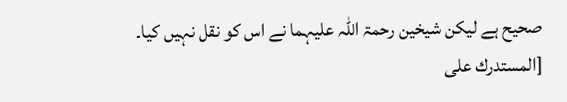صحیح ہے لیکن شیخین رحمۃ اللہ علیہما نے اس کو نقل نہیں کیا۔ [المستدرك على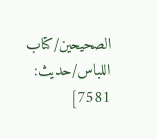الصحيحين/كتاب اللباس/حدیث: 7581]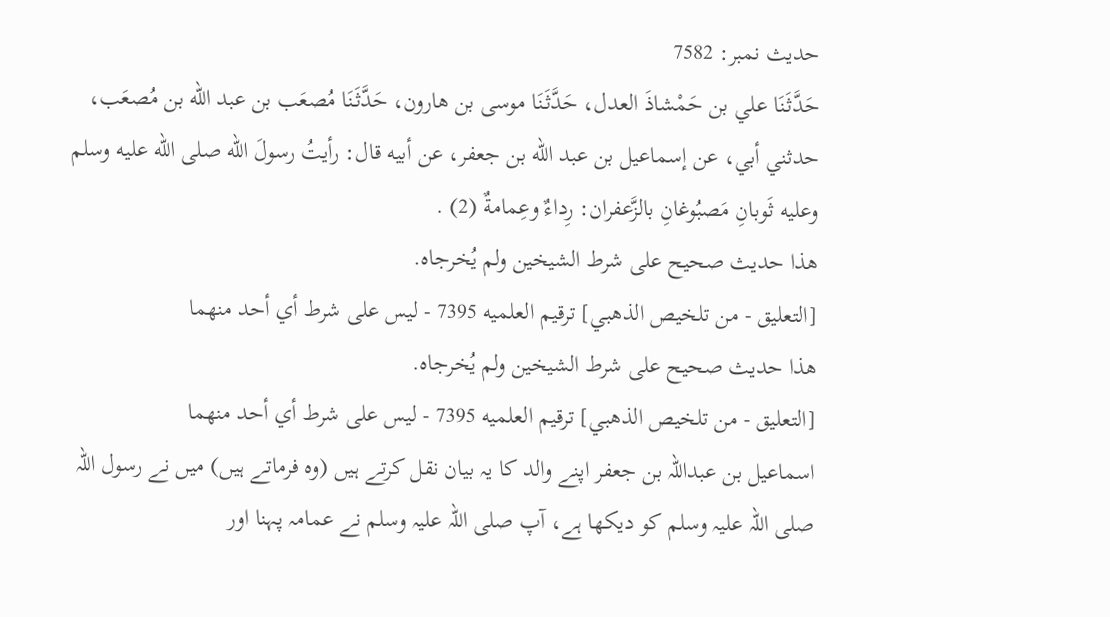حدیث نمبر: 7582
حَدَّثَنَا علي بن حَمْشاذَ العدل، حَدَّثَنَا موسى بن هارون، حَدَّثَنَا مُصعَب بن عبد الله بن مُصعَب، حدثني أبي، عن إسماعيل بن عبد الله بن جعفر، عن أبيه قال: رأيتُ رسولَ الله صلى الله عليه وسلم وعليه ثَوبانِ مَصبُوغانِ بالزَّعفران: رِداءٌ وعِمامةٌ (2) .
هذا حديث صحيح على شرط الشيخين ولم يُخرجاه.
[التعليق - من تلخيص الذهبي] ترقيم العلميه 7395 - ليس على شرط أي أحد منهما
هذا حديث صحيح على شرط الشيخين ولم يُخرجاه.
[التعليق - من تلخيص الذهبي] ترقيم العلميه 7395 - ليس على شرط أي أحد منهما
اسماعیل بن عبداللہ بن جعفر اپنے والد کا یہ بیان نقل کرتے ہیں (وہ فرماتے ہیں) میں نے رسول اللہ صلی اللہ علیہ وسلم کو دیکھا ہے، آپ صلی اللہ علیہ وسلم نے عمامہ پہنا اور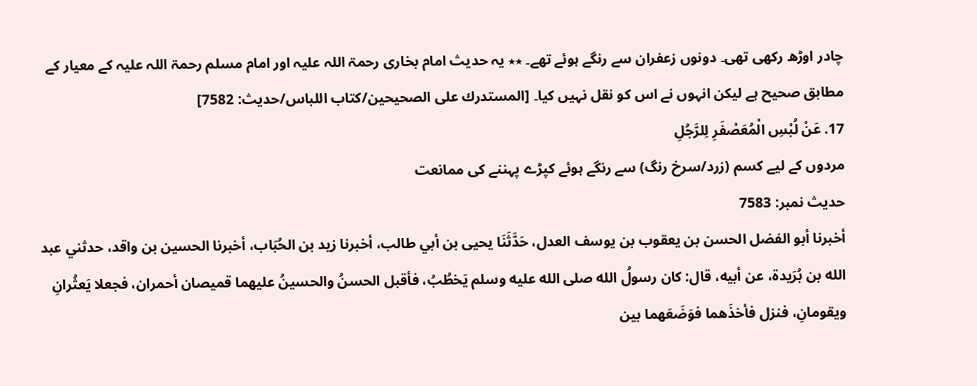چادر اوڑھ رکھی تھی۔ دونوں زعفران سے رنگے ہوئے تھے۔ ٭٭ یہ حدیث امام بخاری رحمۃ اللہ علیہ اور امام مسلم رحمۃ اللہ علیہ کے معیار کے مطابق صحیح ہے لیکن انہوں نے اس کو نقل نہیں کیا۔ [المستدرك على الصحيحين/كتاب اللباس/حدیث: 7582]
17. عَنْ لُبْسِ الْمُعَصْفَرِ لِلرَّجُلِ
مردوں کے لیے کسم (زرد/سرخ رنگ) سے رنگے ہوئے کپڑے پہننے کی ممانعت
حدیث نمبر: 7583
أخبرنا أبو الفضل الحسن بن يعقوب بن يوسف العدل، حَدَّثَنَا يحيى بن أبي طالب، أخبرنا زيد بن الحُبَاب، أخبرنا الحسين بن واقد، حدثني عبد الله بن بُرَيدة، عن أبيه، قال: كان رسولُ الله صلى الله عليه وسلم يَخطُبُ، فأقبل الحسنُ والحسينُ عليهما قميصان أحمران، فجعلا يَعثُرانِ ويقومانِ، فنزل فأخذَهما فوَضَعَهما بين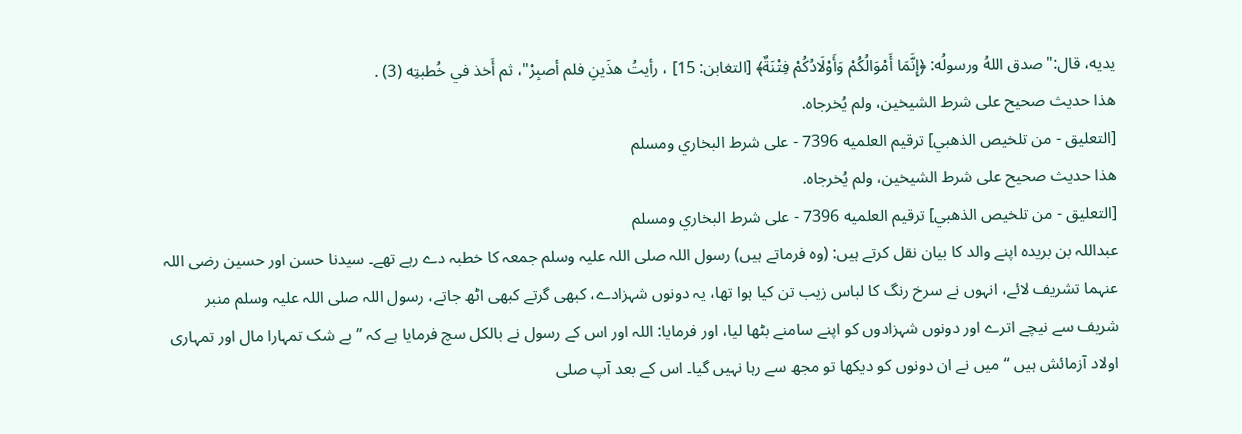يديه، قال:"صدق اللهُ ورسولُه: ﴿إِنَّمَا أَمْوَالُكُمْ وَأَوْلَادُكُمْ فِتْنَةٌ﴾ [التغابن: 15] ، رأيتُ هذَينِ فلم أصبِرْ"، ثم أَخذ في خُطبتِه (3) .
هذا حديث صحيح على شرط الشيخين، ولم يُخرجاه.
[التعليق - من تلخيص الذهبي] ترقيم العلميه 7396 - على شرط البخاري ومسلم
هذا حديث صحيح على شرط الشيخين، ولم يُخرجاه.
[التعليق - من تلخيص الذهبي] ترقيم العلميه 7396 - على شرط البخاري ومسلم
عبداللہ بن بریدہ اپنے والد کا بیان نقل کرتے ہیں: (وہ فرماتے ہیں) رسول اللہ صلی اللہ علیہ وسلم جمعہ کا خطبہ دے رہے تھے۔ سیدنا حسن اور حسین رضی اللہ عنہما تشریف لائے، انہوں نے سرخ رنگ کا لباس زیب تن کیا ہوا تھا، یہ دونوں شہزادے، کبھی گرتے کبھی اٹھ جاتے، رسول اللہ صلی اللہ علیہ وسلم منبر شریف سے نیچے اترے اور دونوں شہزادوں کو اپنے سامنے بٹھا لیا، اور فرمایا: اللہ اور اس کے رسول نے بالکل سچ فرمایا ہے کہ ” بے شک تمہارا مال اور تمہاری اولاد آزمائش ہیں “ میں نے ان دونوں کو دیکھا تو مجھ سے رہا نہیں گیا۔ اس کے بعد آپ صلی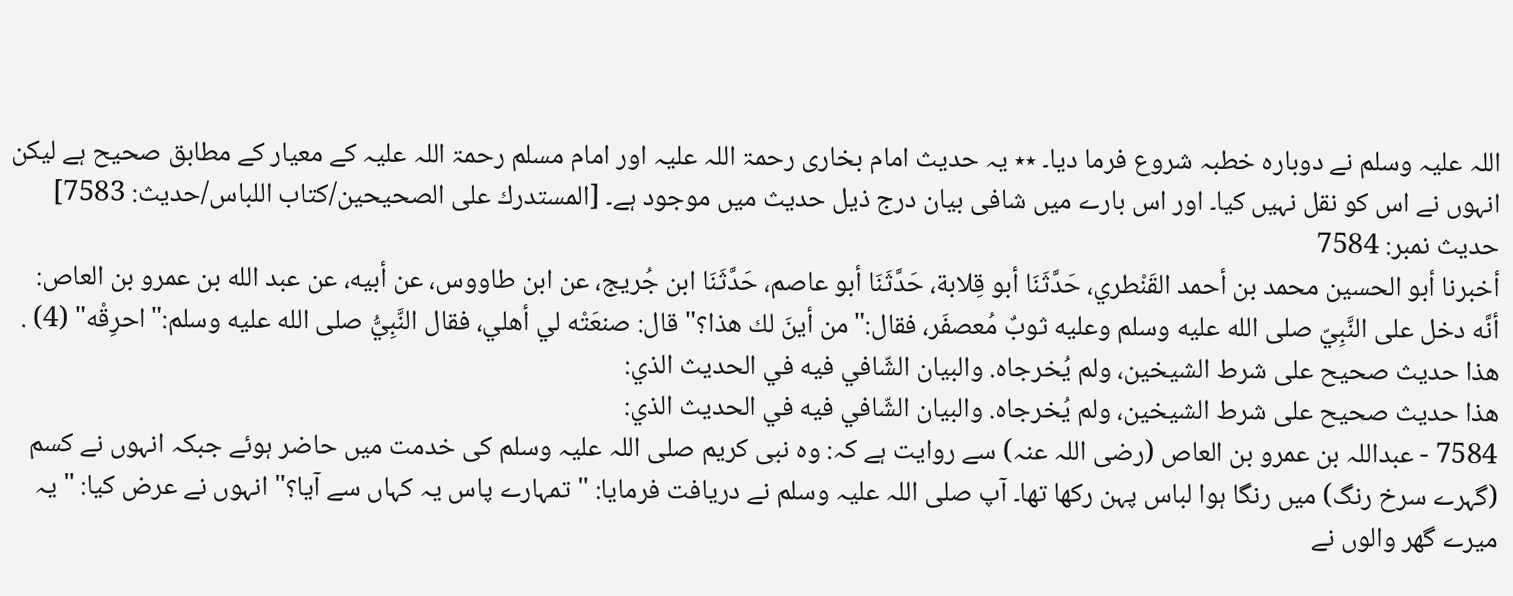اللہ علیہ وسلم نے دوبارہ خطبہ شروع فرما دیا۔ ٭٭ یہ حدیث امام بخاری رحمۃ اللہ علیہ اور امام مسلم رحمۃ اللہ علیہ کے معیار کے مطابق صحیح ہے لیکن انہوں نے اس کو نقل نہیں کیا۔ اور اس بارے میں شافی بیان درج ذیل حدیث میں موجود ہے۔ [المستدرك على الصحيحين/كتاب اللباس/حدیث: 7583]
حدیث نمبر: 7584
أخبرنا أبو الحسين محمد بن أحمد القَنْطري، حَدَّثَنَا أبو قِلابة، حَدَّثَنَا أبو عاصم، حَدَّثَنَا ابن جُريج، عن ابن طاووس، عن أبيه، عن عبد الله بن عمرو بن العاص: أنَّه دخل على النَّبِيّ صلى الله عليه وسلم وعليه ثوبٌ مُعصفَر، فقال:"من أينَ لك هذا؟" قال: صنعَتْه لي أهلي، فقال النَّبِيُّ صلى الله عليه وسلم:"احرِقْه" (4) .
هذا حديث صحيح على شرط الشيخين، ولم يُخرجاه. والبيان الشّافي فيه في الحديث الذي:
هذا حديث صحيح على شرط الشيخين، ولم يُخرجاه. والبيان الشّافي فيه في الحديث الذي:
7584 - عبداللہ بن عمرو بن العاص (رضی اللہ عنہ) سے روایت ہے کہ: وہ نبی کریم صلی اللہ علیہ وسلم کی خدمت میں حاضر ہوئے جبکہ انہوں نے کسم (گہرے سرخ رنگ) میں رنگا ہوا لباس پہن رکھا تھا۔ آپ صلی اللہ علیہ وسلم نے دریافت فرمایا: "تمہارے پاس یہ کہاں سے آیا؟" انہوں نے عرض کیا: "یہ میرے گھر والوں نے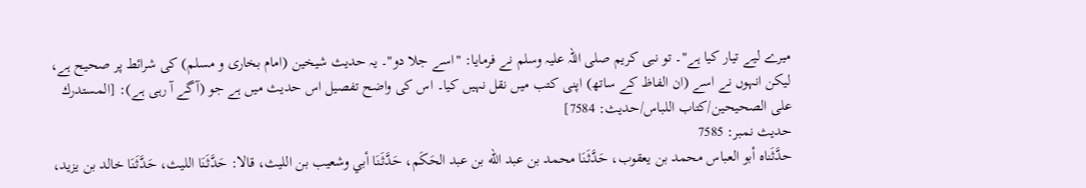میرے لیے تیار کیا ہے"۔ تو نبی کریم صلی اللہ علیہ وسلم نے فرمایا: "اسے جلا دو"۔ یہ حدیث شیخین (امام بخاری و مسلم) کی شرائط پر صحیح ہے، لیکن انہوں نے اسے (ان الفاظ کے ساتھ) اپنی کتب میں نقل نہیں کیا۔ اس کی واضح تفصیل اس حدیث میں ہے جو (آگے آ رہی ہے): [المستدرك على الصحيحين/كتاب اللباس/حدیث: 7584]
حدیث نمبر: 7585
حدَّثَناه أبو العباس محمد بن يعقوب، حَدَّثَنَا محمد بن عبد الله بن عبد الحَكَم، حَدَّثَنَا أبي وشعيب بن الليث، قالا: حَدَّثَنَا الليث، حَدَّثَنَا خالد بن يزيد،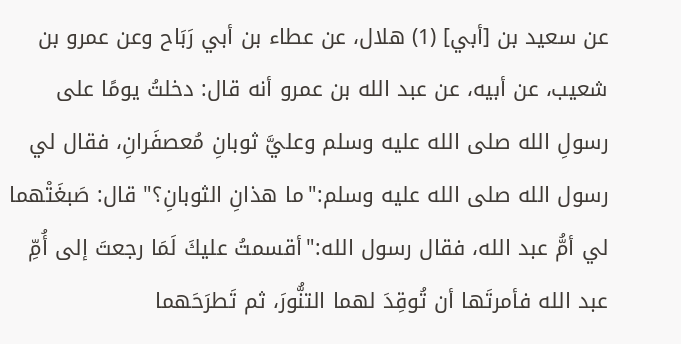عن سعيد بن [أبي] (1) هلال، عن عطاء بن أبي رَبَاح وعن عمرو بن شعيب، عن أبيه، عن عبد الله بن عمرو أنه قال: دخلتُ يومًا على رسولِ الله صلى الله عليه وسلم وعليَّ ثوبانِ مُعصفَرانِ، فقال لي رسول الله صلى الله عليه وسلم:"ما هذانِ الثوبانِ؟" قال: صَبغَتْهما لي أمُّ عبد الله، فقال رسول الله:"أقسمتُ عليكَ لَمَا رجعتَ إلى أُمِّ عبد الله فأمرتَها أن تُوقِدَ لهما التنُّورَ، ثم تَطرَحَهما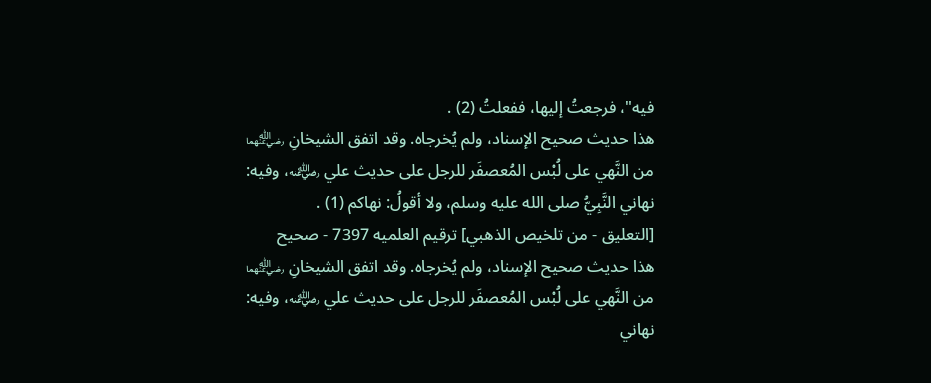فيه"، فرجعتُ إليها، ففعلتُ (2) .
هذا حديث صحيح الإسناد، ولم يُخرجاه. وقد اتفق الشيخانِ ﵄ من النَّهي على لُبْس المُعصفَر للرجل على حديث علي ﵁، وفيه: نهاني النَّبِيُّ صلى الله عليه وسلم، ولا أقولُ: نهاكم (1) .
[التعليق - من تلخيص الذهبي] ترقيم العلميه 7397 - صحيح
هذا حديث صحيح الإسناد، ولم يُخرجاه. وقد اتفق الشيخانِ ﵄ من النَّهي على لُبْس المُعصفَر للرجل على حديث علي ﵁، وفيه: نهاني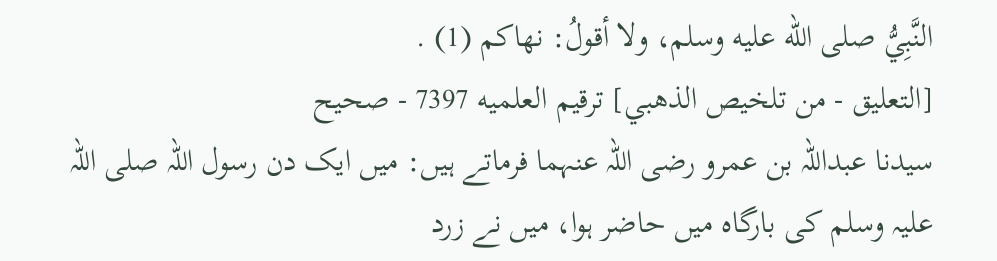النَّبِيُّ صلى الله عليه وسلم، ولا أقولُ: نهاكم (1) .
[التعليق - من تلخيص الذهبي] ترقيم العلميه 7397 - صحيح
سیدنا عبداللہ بن عمرو رضی اللہ عنہما فرماتے ہیں: میں ایک دن رسول اللہ صلی اللہ علیہ وسلم کی بارگاہ میں حاضر ہوا، میں نے زرد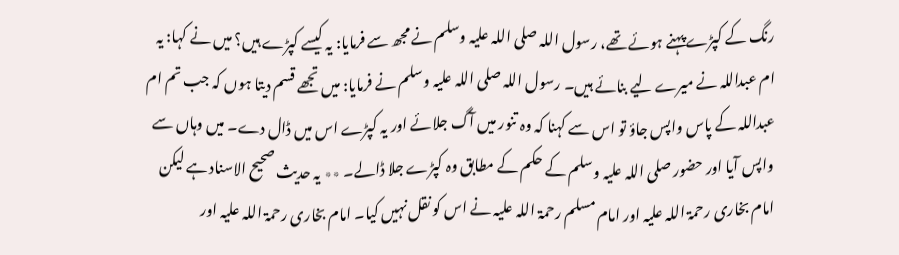رنگ کے کپڑے پہنے ہوئے تھے، رسول اللہ صلی اللہ علیہ وسلم نے مجھ سے فرمایا: یہ کیسے کپڑے ہیں؟ میں نے کہا: یہ ام عبداللہ نے میرے لیے بنائے ہیں۔ رسول اللہ صلی اللہ علیہ وسلم نے فرمایا: میں تجھے قسم دیتا ہوں کہ جب تم ام عبداللہ کے پاس واپس جاؤ تو اس سے کہنا کہ وہ تنور میں آگ جلائے اور یہ کپڑے اس میں ڈال دے۔ میں وہاں سے واپس آیا اور حضور صلی اللہ علیہ وسلم کے حکم کے مطابق وہ کپڑے جلا ڈالے۔ ٭٭ یہ حدیث صحیح الاسناد ہے لیکن امام بخاری رحمۃ اللہ علیہ اور امام مسلم رحمۃ اللہ علیہ نے اس کو نقل نہیں کیا۔ امام بخاری رحمۃ اللہ علیہ اور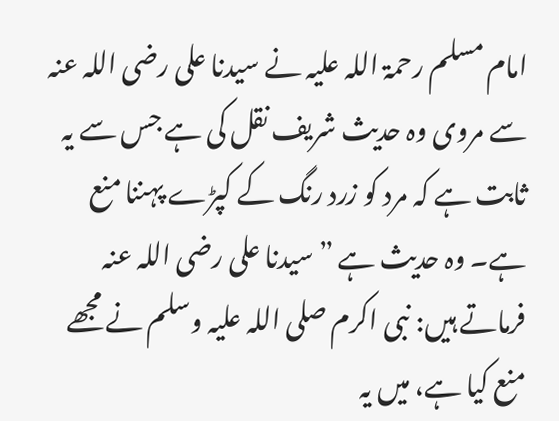امام مسلم رحمۃ اللہ علیہ نے سیدنا علی رضی اللہ عنہ سے مروی وہ حدیث شریف نقل کی ہے جس سے یہ ثابت ہے کہ مرد کو زرد رنگ کے کپڑے پہننا منع ہے۔ وہ حدیث ہے ” سیدنا علی رضی اللہ عنہ فرماتے ہیں: نبی اکرم صلی اللہ علیہ وسلم نے مجھے منع کیا ہے، میں یہ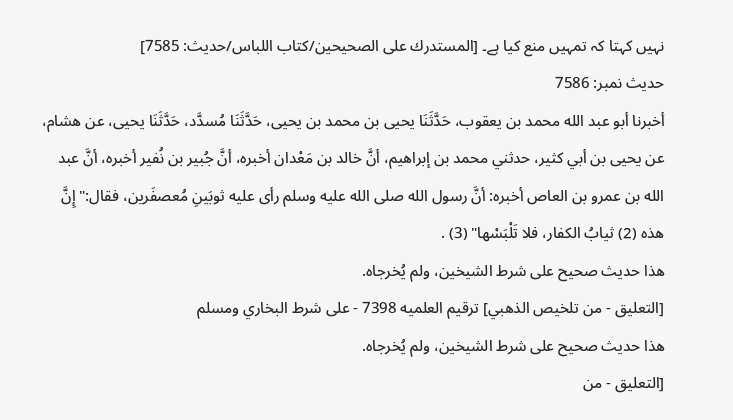نہیں کہتا کہ تمہیں منع کیا ہے۔ [المستدرك على الصحيحين/كتاب اللباس/حدیث: 7585]
حدیث نمبر: 7586
أخبرنا أبو عبد الله محمد بن يعقوب، حَدَّثَنَا يحيى بن محمد بن يحيى، حَدَّثَنَا مُسدَّد، حَدَّثَنَا يحيى، عن هشام، عن يحيى بن أبي كثير، حدثني محمد بن إبراهيم، أنَّ خالد بن مَعْدان أخبره، أنَّ جُبير بن نُفير أخبره، أنَّ عبد الله بن عمرو بن العاص أخبره: أنَّ رسول الله صلى الله عليه وسلم رأى عليه ثوبَينِ مُعصفَرين، فقال:"إِنَّ هذه (2) ثيابُ الكفار، فلا تَلْبَسْها" (3) .
هذا حديث صحيح على شرط الشيخين، ولم يُخرجاه.
[التعليق - من تلخيص الذهبي] ترقيم العلميه 7398 - على شرط البخاري ومسلم
هذا حديث صحيح على شرط الشيخين، ولم يُخرجاه.
[التعليق - من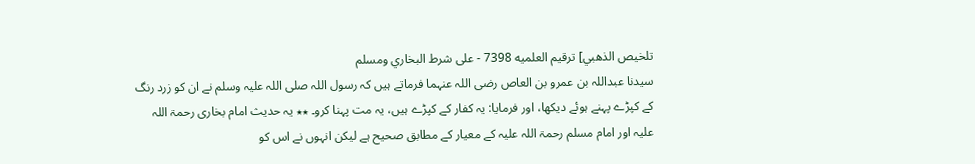تلخيص الذهبي] ترقيم العلميه 7398 - على شرط البخاري ومسلم
سیدنا عبداللہ بن عمرو بن العاص رضی اللہ عنہما فرماتے ہیں کہ رسول اللہ صلی اللہ علیہ وسلم نے ان کو زرد رنگ کے کپڑے پہنے ہوئے دیکھا، اور فرمایا: یہ کفار کے کپڑے ہیں، یہ مت پہنا کرو۔ ٭٭ یہ حدیث امام بخاری رحمۃ اللہ علیہ اور امام مسلم رحمۃ اللہ علیہ کے معیار کے مطابق صحیح ہے لیکن انہوں نے اس کو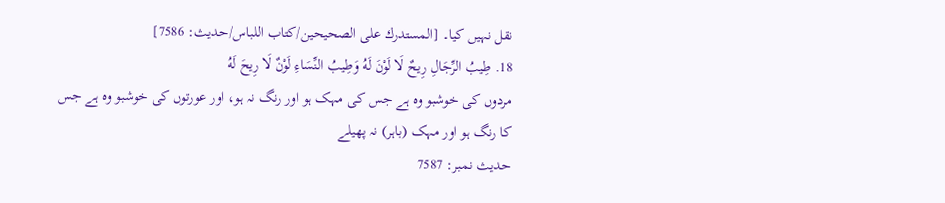نقل نہیں کیا۔ [المستدرك على الصحيحين/كتاب اللباس/حدیث: 7586]
18. طِيبُ الرِّجَالِ رِيحٌ لَا لَوْنَ لَهُ وَطِيبُ النِّسَاءِ لَوْنٌ لَا رِيحَ لَهُ
مردوں کی خوشبو وہ ہے جس کی مہک ہو اور رنگ نہ ہو، اور عورتوں کی خوشبو وہ ہے جس کا رنگ ہو اور مہک (باہر) نہ پھیلے
حدیث نمبر: 7587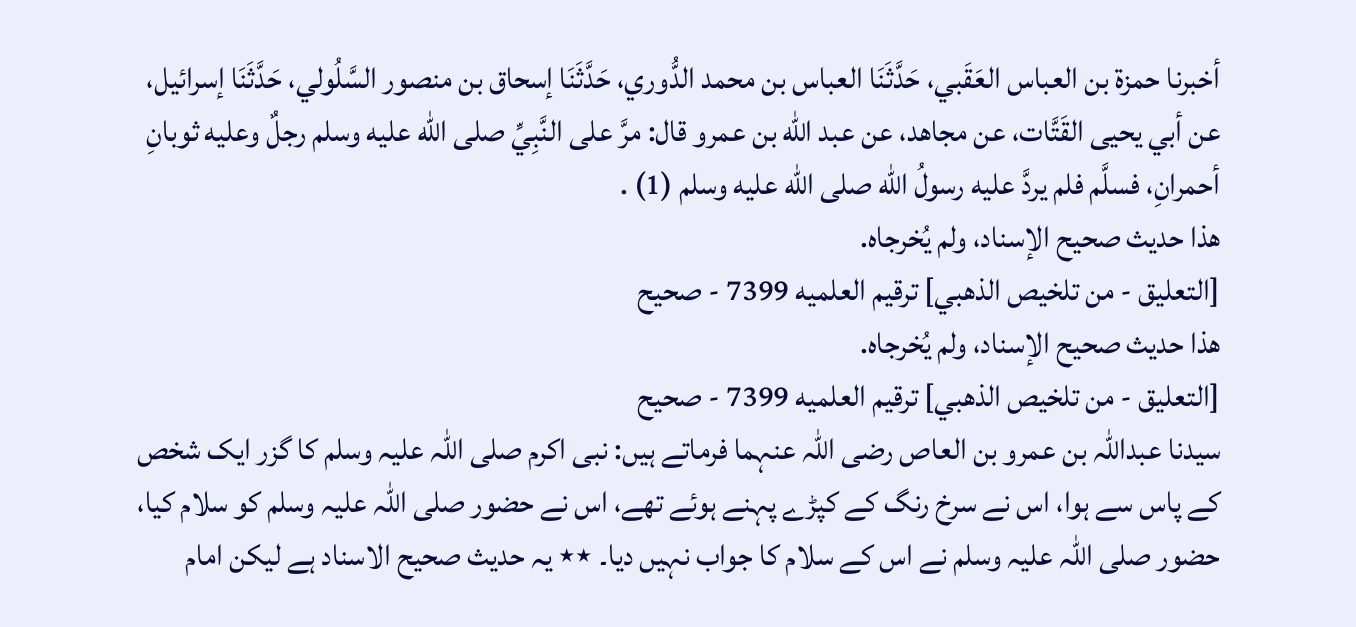أخبرنا حمزة بن العباس العَقَبي، حَدَّثَنَا العباس بن محمد الدُّوري، حَدَّثَنَا إسحاق بن منصور السَّلُولي، حَدَّثَنَا إسرائيل، عن أبي يحيى القَتَّات، عن مجاهد، عن عبد الله بن عمرو قال: مرَّ على النَّبِيِّ صلى الله عليه وسلم رجلٌ وعليه ثوبانِ أحمرانِ، فسلَّم فلم يردَّ عليه رسولُ الله صلى الله عليه وسلم (1) .
هذا حديث صحيح الإسناد، ولم يُخرجاه.
[التعليق - من تلخيص الذهبي] ترقيم العلميه 7399 - صحيح
هذا حديث صحيح الإسناد، ولم يُخرجاه.
[التعليق - من تلخيص الذهبي] ترقيم العلميه 7399 - صحيح
سیدنا عبداللہ بن عمرو بن العاص رضی اللہ عنہما فرماتے ہیں: نبی اکرم صلی اللہ علیہ وسلم کا گزر ایک شخص کے پاس سے ہوا، اس نے سرخ رنگ کے کپڑے پہنے ہوئے تھے، اس نے حضور صلی اللہ علیہ وسلم کو سلام کیا، حضور صلی اللہ علیہ وسلم نے اس کے سلام کا جواب نہیں دیا۔ ٭٭ یہ حدیث صحیح الاسناد ہے لیکن امام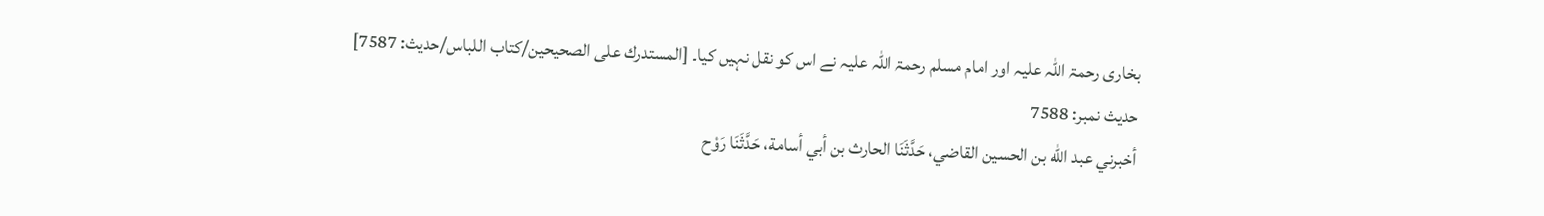بخاری رحمۃ اللہ علیہ اور امام مسلم رحمۃ اللہ علیہ نے اس کو نقل نہیں کیا۔ [المستدرك على الصحيحين/كتاب اللباس/حدیث: 7587]
حدیث نمبر: 7588
أخبرني عبد الله بن الحسين القاضي، حَدَّثَنَا الحارث بن أبي أسامة، حَدَّثَنَا رَوْح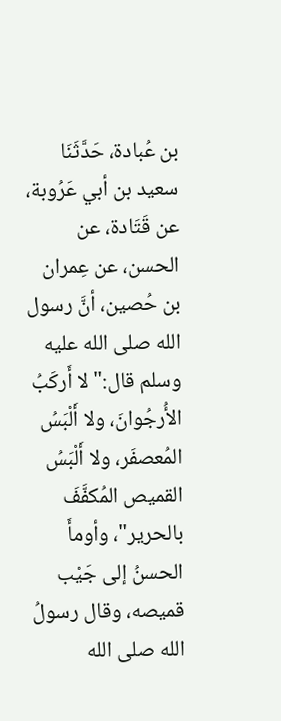بن عُبادة، حَدَّثَنَا سعيد بن أبي عَرُوبة، عن قَتَادة، عن الحسن، عن عِمران بن حُصين، أنَّ رسول الله صلى الله عليه وسلم قال:"لا أَركَبُ الأُرجُوانَ، ولا أَلْبَسُ المُعصفَر، ولا أَلْبَسُ القميص المُكفَّفَ بالحرير"، وأومأَ الحسنُ إلى جَيْب قميصه، وقال رسولُ الله صلى الله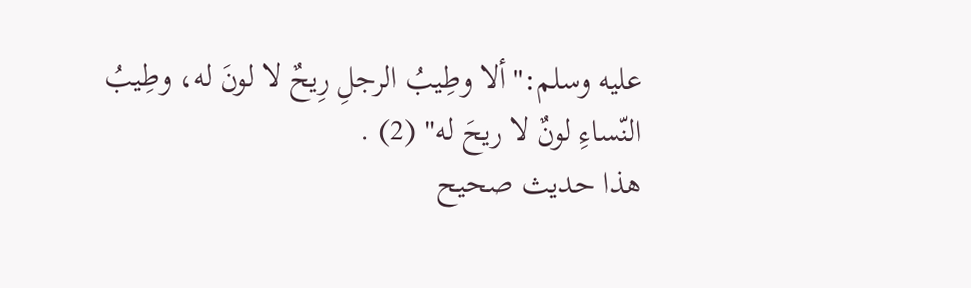عليه وسلم:"ألا وطِيبُ الرجلِ رِيحٌ لا لونَ له، وطِيبُ النّساءِ لونٌ لا ريحَ له" (2) .
هذا حديث صحيح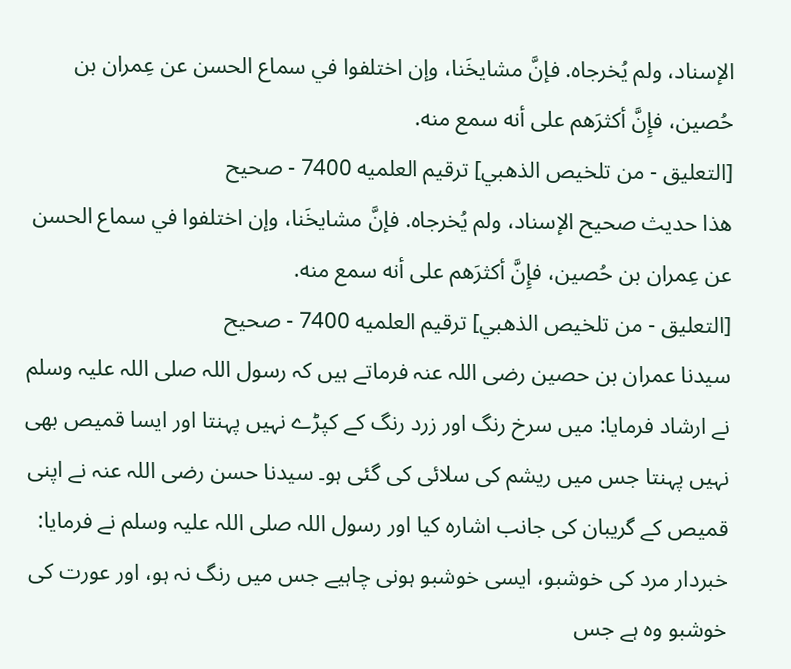الإسناد، ولم يُخرجاه. فإنَّ مشايخَنا، وإن اختلفوا في سماع الحسن عن عِمران بن حُصين، فإِنَّ أكثرَهم على أنه سمع منه.
[التعليق - من تلخيص الذهبي] ترقيم العلميه 7400 - صحيح
هذا حديث صحيح الإسناد، ولم يُخرجاه. فإنَّ مشايخَنا، وإن اختلفوا في سماع الحسن عن عِمران بن حُصين، فإِنَّ أكثرَهم على أنه سمع منه.
[التعليق - من تلخيص الذهبي] ترقيم العلميه 7400 - صحيح
سیدنا عمران بن حصین رضی اللہ عنہ فرماتے ہیں کہ رسول اللہ صلی اللہ علیہ وسلم نے ارشاد فرمایا: میں سرخ رنگ اور زرد رنگ کے کپڑے نہیں پہنتا اور ایسا قمیص بھی نہیں پہنتا جس میں ریشم کی سلائی کی گئی ہو۔ سیدنا حسن رضی اللہ عنہ نے اپنی قمیص کے گریبان کی جانب اشارہ کیا اور رسول اللہ صلی اللہ علیہ وسلم نے فرمایا: خبردار مرد کی خوشبو، ایسی خوشبو ہونی چاہیے جس میں رنگ نہ ہو، اور عورت کی خوشبو وہ ہے جس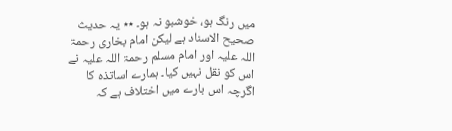میں رنگ ہو، خوشبو نہ ہو۔ ٭٭ یہ حدیث صحیح الاسناد ہے لیکن امام بخاری رحمۃ اللہ علیہ اور امام مسلم رحمۃ اللہ علیہ نے اس کو نقل نہیں کیا۔ ہمارے اساتذہ کا اگرچہ اس بارے میں اختلاف ہے کہ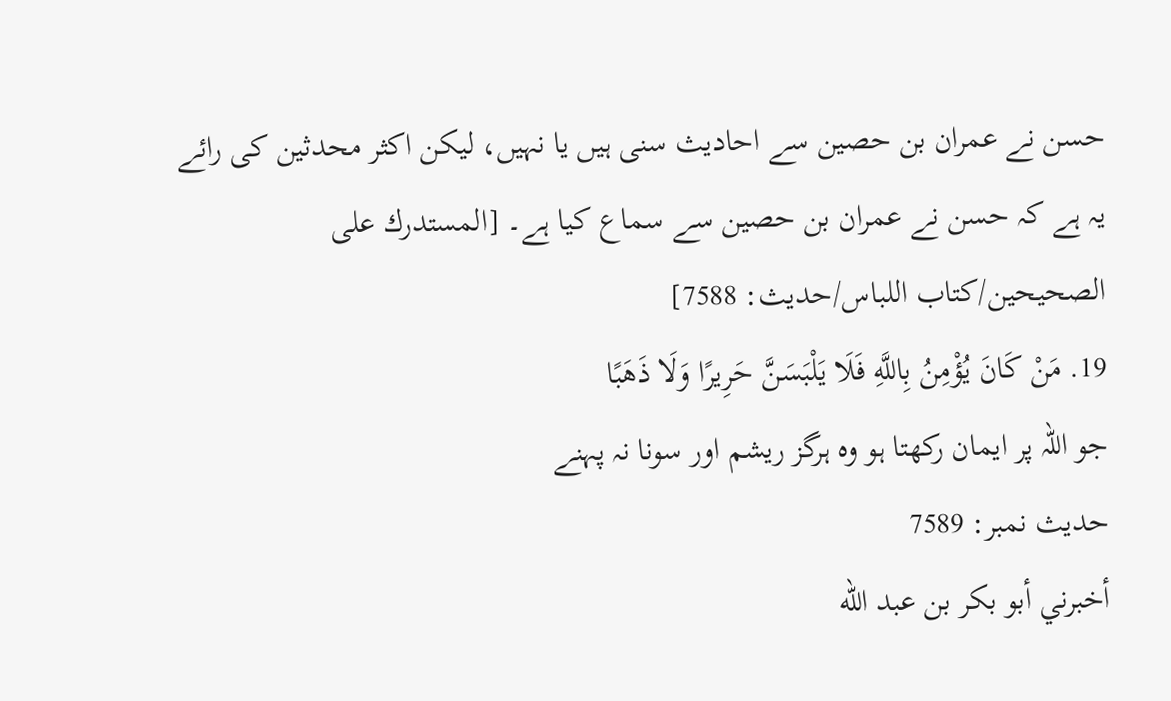حسن نے عمران بن حصین سے احادیث سنی ہیں یا نہیں، لیکن اکثر محدثین کی رائے یہ ہے کہ حسن نے عمران بن حصین سے سماع کیا ہے۔ [المستدرك على الصحيحين/كتاب اللباس/حدیث: 7588]
19. مَنْ كَانَ يُؤْمِنُ بِاللَّهِ فَلَا يَلْبَسَنَّ حَرِيرًا وَلَا ذَهَبًا
جو اللہ پر ایمان رکھتا ہو وہ ہرگز ریشم اور سونا نہ پہنے
حدیث نمبر: 7589
أخبرني أبو بكر بن عبد الله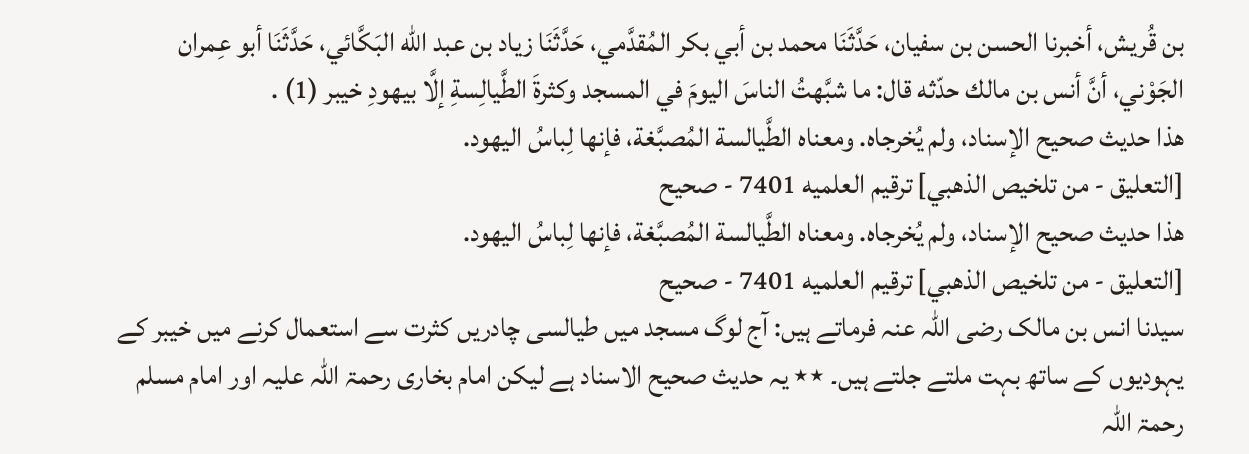بن قُريش، أخبرنا الحسن بن سفيان، حَدَّثَنَا محمد بن أبي بكر المُقدَّمي، حَدَّثَنَا زياد بن عبد الله البَكَّائي، حَدَّثَنَا أبو عِمران الجَوْني، أنَّ أنس بن مالك حدّثه قال: ما شبَّهتُ الناسَ اليومَ في المسجد وكثرةَ الطَّيالِسةِ إلَّا بيهودِ خيبر (1) .
هذا حديث صحيح الإسناد، ولم يُخرجاه. ومعناه الطَّيالسة المُصبَّغة، فإنها لِباسُ اليهود.
[التعليق - من تلخيص الذهبي] ترقيم العلميه 7401 - صحيح
هذا حديث صحيح الإسناد، ولم يُخرجاه. ومعناه الطَّيالسة المُصبَّغة، فإنها لِباسُ اليهود.
[التعليق - من تلخيص الذهبي] ترقيم العلميه 7401 - صحيح
سیدنا انس بن مالک رضی اللہ عنہ فرماتے ہیں: آج لوگ مسجد میں طیالسی چادریں کثرت سے استعمال کرنے میں خیبر کے یہودیوں کے ساتھ بہت ملتے جلتے ہیں۔ ٭٭ یہ حدیث صحیح الاسناد ہے لیکن امام بخاری رحمۃ اللہ علیہ اور امام مسلم رحمۃ اللہ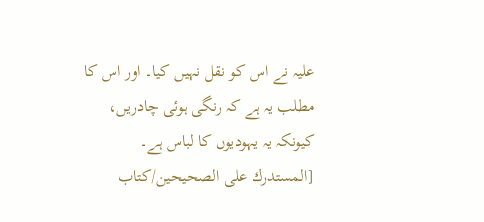علیہ نے اس کو نقل نہیں کیا۔ اور اس کا مطلب یہ ہے کہ رنگی ہوئی چادریں، کیونکہ یہ یہودیوں کا لباس ہے۔ [المستدرك على الصحيحين/كتاب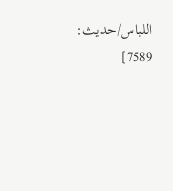اللباس/حدیث: 7589]